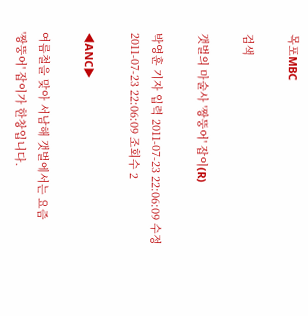목포MBC

검색

갯벌의 마술사 '짱뚱어' 잡이(R)

박영훈 기자 입력 2011-07-23 22:06:09 수정 2011-07-23 22:06:09 조회수 2

◀ANC▶

여름철을 맞아 서남해 갯벌에서는 요즘
'짱뚱어' 잡이가 한창입니다.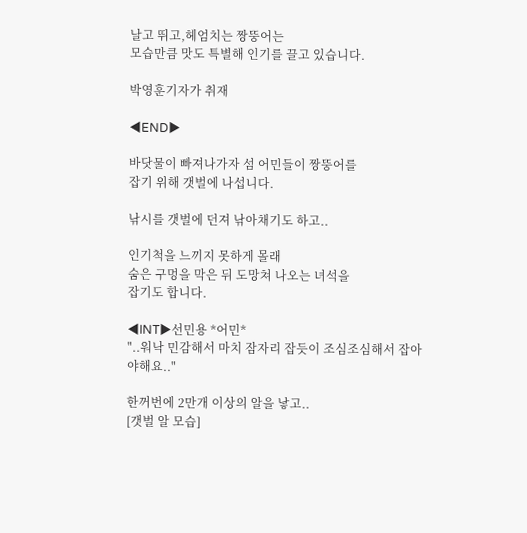날고 뛰고,헤엄치는 짱뚱어는
모습만큼 맛도 특별해 인기를 끌고 있습니다.

박영훈기자가 취재

◀END▶

바닷물이 빠져나가자 섬 어민들이 짱뚱어를
잡기 위해 갯벌에 나섭니다.

낚시를 갯벌에 던져 낚아채기도 하고..

인기척을 느끼지 못하게 몰래
숨은 구멍을 막은 뒤 도망쳐 나오는 녀석을
잡기도 합니다.

◀INT▶선민용 *어민*
"..워낙 민감해서 마치 잠자리 잡듯이 조심조심해서 잡아야해요.."

한꺼번에 2만개 이상의 알을 낳고..
[갯벌 알 모습]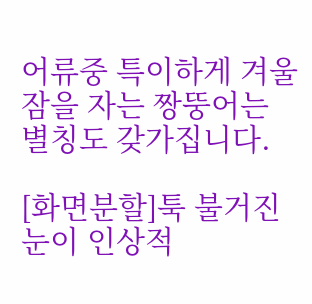어류중 특이하게 겨울잠을 자는 짱뚱어는
별칭도 갖가집니다.

[화면분할]툭 불거진 눈이 인상적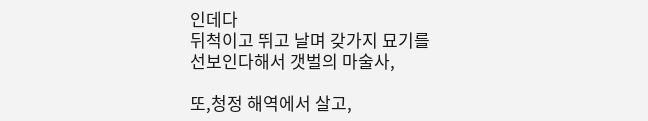인데다
뒤척이고 뛰고 날며 갖가지 묘기를
선보인다해서 갯벌의 마술사,

또,청정 해역에서 살고,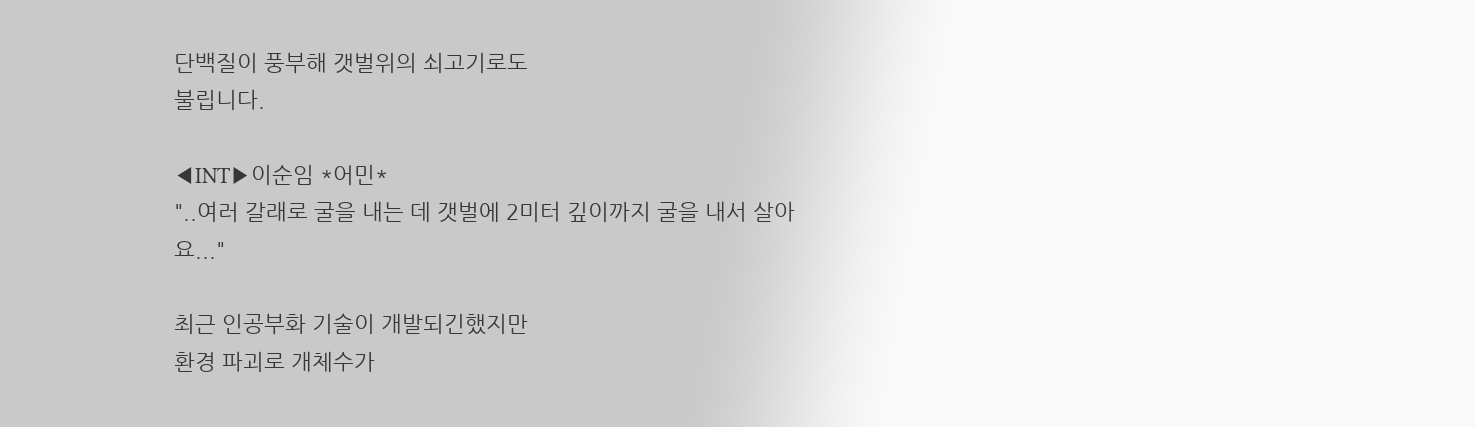단백질이 풍부해 갯벌위의 쇠고기로도
불립니다.

◀INT▶이순임 *어민*
"..여러 갈래로 굴을 내는 데 갯벌에 2미터 깊이까지 굴을 내서 살아요..."

최근 인공부화 기술이 개발되긴했지만
환경 파괴로 개체수가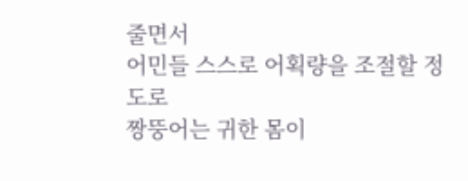줄면서
어민들 스스로 어획량을 조절할 정도로
짱뚱어는 귀한 몸이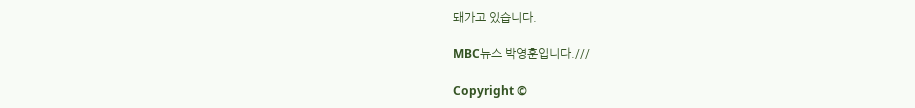돼가고 있습니다.

MBC뉴스 박영훈입니다.///

Copyright ©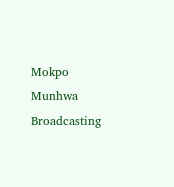Mokpo Munhwa Broadcasting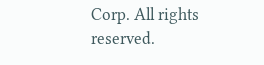Corp. All rights reserved.